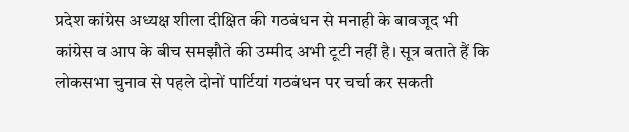प्रदेश कांग्रेस अध्यक्ष शीला दीक्षित की गठबंधन से मनाही के बावजूद भी कांग्रेस व आप के बीच समझौते की उम्मीद अभी टूटी नहीं है। सूत्र बताते हैं कि लोकसभा चुनाव से पहले दोनों पार्टियां गठबंधन पर चर्चा कर सकती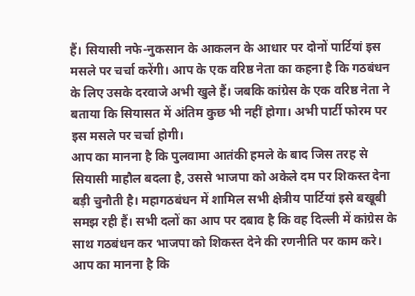हैं। सियासी नफे-नुकसान के आकलन के आधार पर दोनों पार्टियां इस मसले पर चर्चा करेंगी। आप के एक वरिष्ठ नेता का कहना है कि गठबंधन के लिए उसके दरवाजे अभी खुले हैं। जबकि कांग्रेस के एक वरिष्ठ नेता ने बताया कि सियासत में अंतिम कुछ भी नहीं होगा। अभी पार्टी फोरम पर इस मसले पर चर्चा होगी।
आप का मानना है कि पुलवामा आतंकी हमले के बाद जिस तरह से सियासी माहौल बदला है, उससे भाजपा को अकेले दम पर शिकस्त देना बड़ी चुनौती है। महागठबंधन में शामिल सभी क्षेत्रीय पार्टियां इसे बखूबी समझ रही हैं। सभी दलों का आप पर दबाव है कि वह दिल्ली में कांग्रेस के साथ गठबंधन कर भाजपा को शिकस्त देने की रणनीति पर काम करे। आप का मानना है कि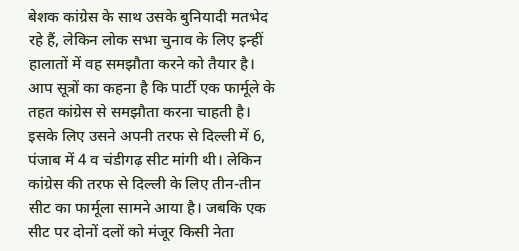बेशक कांग्रेस के साथ उसके बुनियादी मतभेद रहे हैं, लेकिन लोक सभा चुनाव के लिए इन्हीं हालातों में वह समझौता करने को तैयार है।
आप सूत्रों का कहना है कि पार्टी एक फार्मूले के तहत कांग्रेस से समझौता करना चाहती है। इसके लिए उसने अपनी तरफ से दिल्ली में 6, पंजाब में 4 व चंडीगढ़ सीट मांगी थी। लेकिन कांग्रेस की तरफ से दिल्ली के लिए तीन-तीन सीट का फार्मूला सामने आया है। जबकि एक सीट पर दोनों दलों को मंजूर किसी नेता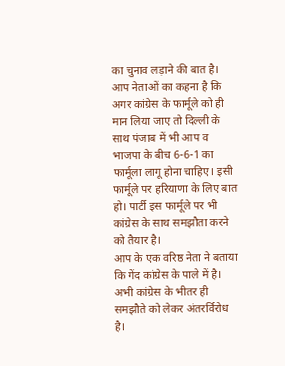का चुनाव लड़ाने की बात है। आप नेताओं का कहना है कि अगर कांग्रेस के फार्मूले को ही मान लिया जाए तो दिल्ली के साथ पंजाब में भी आप व भाजपा के बीच 6-6-1 का फार्मूला लागू होना चाहिए। इसी फार्मूले पर हरियाणा के लिए बात हो। पार्टी इस फार्मूले पर भी कांग्रेस के साथ समझौता करने को तैयार है।
आप के एक वरिष्ठ नेता ने बताया कि गेंद कांग्रेस के पाले में है। अभी कांग्रेस के भीतर ही समझौते को लेकर अंतरर्विरोध है।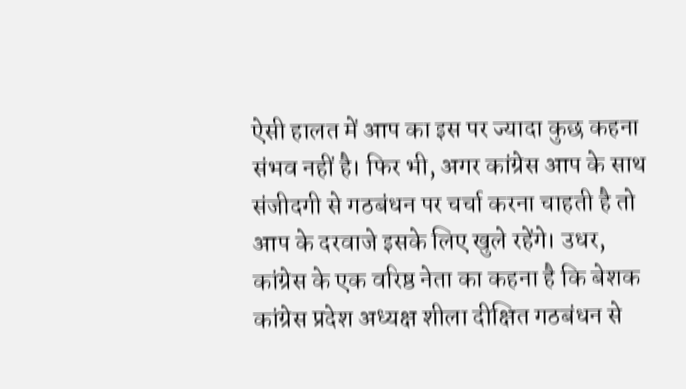ऐसी हालत में आप का इस पर ज्यादा कुछ कहना संभव नहीं है। फिर भी, अगर कांग्रेस आप के साथ संजीदगी से गठबंधन पर चर्चा करना चाहती है तो आप के दरवाजे इसके लिए खुले रहेंगे। उधर, कांग्रेस के एक वरिष्ठ नेता का कहना है कि बेशक कांग्रेस प्रदेश अध्यक्ष शीला दीक्षित गठबंधन से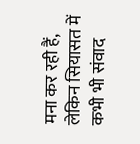मना कर रही हैं, लेकिन सियासत में कभी भी संवाद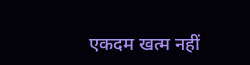एकदम खत्म नहीं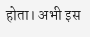होता। अभी इस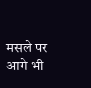मसले पर आगे भी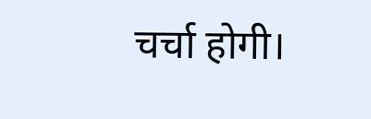चर्चा होगी।